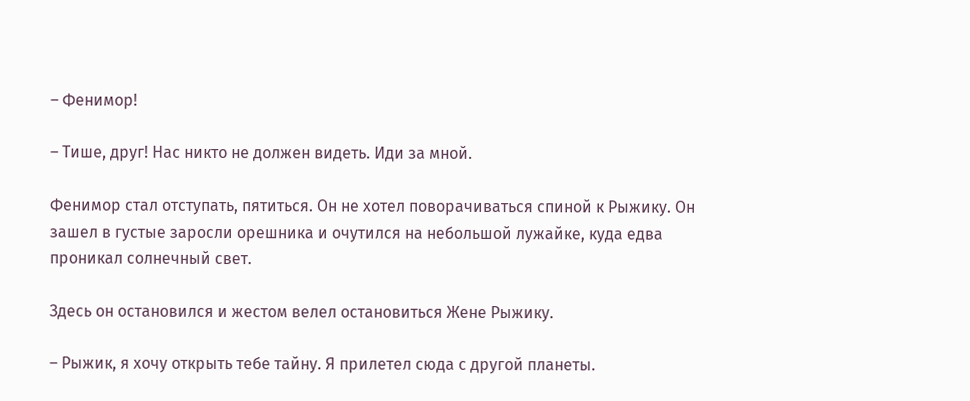– Фенимор!

– Тише, друг! Нас никто не должен видеть. Иди за мной.

Фенимор стал отступать, пятиться. Он не хотел поворачиваться спиной к Рыжику. Он зашел в густые заросли орешника и очутился на небольшой лужайке, куда едва проникал солнечный свет.

Здесь он остановился и жестом велел остановиться Жене Рыжику.

– Рыжик, я хочу открыть тебе тайну. Я прилетел сюда с другой планеты.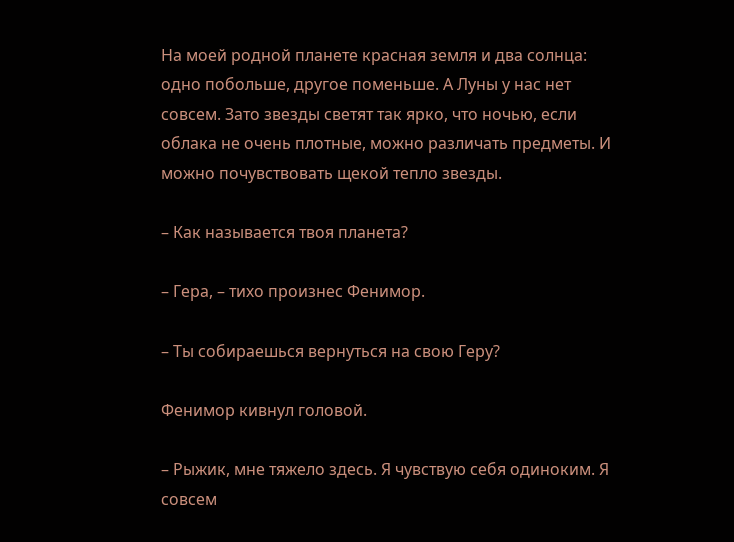На моей родной планете красная земля и два солнца: одно побольше, другое поменьше. А Луны у нас нет совсем. Зато звезды светят так ярко, что ночью, если облака не очень плотные, можно различать предметы. И можно почувствовать щекой тепло звезды.

– Как называется твоя планета?

– Гера, – тихо произнес Фенимор.

– Ты собираешься вернуться на свою Геру?

Фенимор кивнул головой.

– Рыжик, мне тяжело здесь. Я чувствую себя одиноким. Я совсем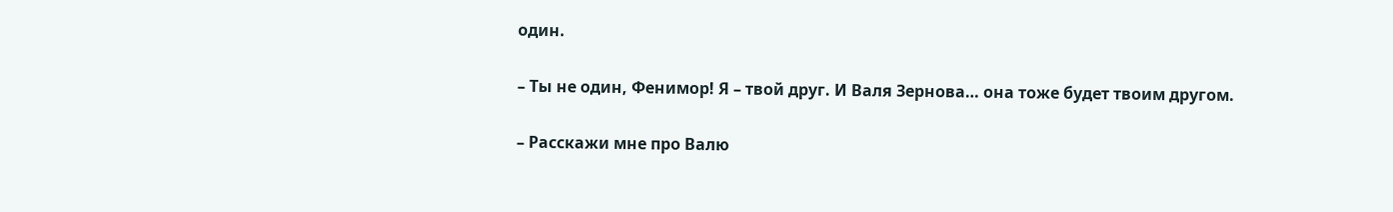один.

– Ты не один, Фенимор! Я – твой друг. И Валя Зернова… она тоже будет твоим другом.

– Расскажи мне про Валю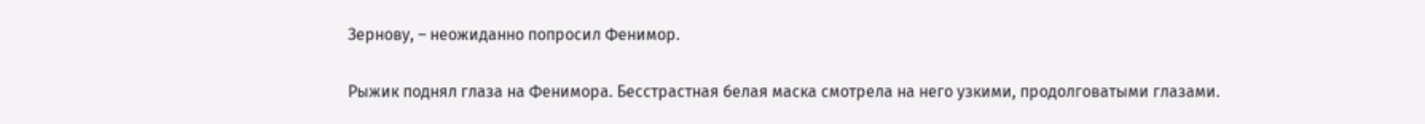Зернову, – неожиданно попросил Фенимор.

Рыжик поднял глаза на Фенимора. Бесстрастная белая маска смотрела на него узкими, продолговатыми глазами.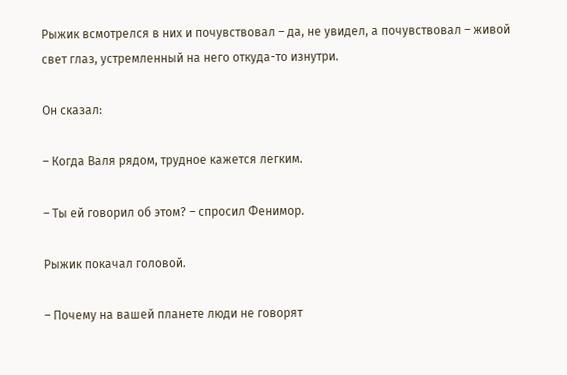Рыжик всмотрелся в них и почувствовал – да, не увидел, а почувствовал – живой свет глаз, устремленный на него откуда-то изнутри.

Он сказал:

– Когда Валя рядом, трудное кажется легким.

– Ты ей говорил об этом? – спросил Фенимор.

Рыжик покачал головой.

– Почему на вашей планете люди не говорят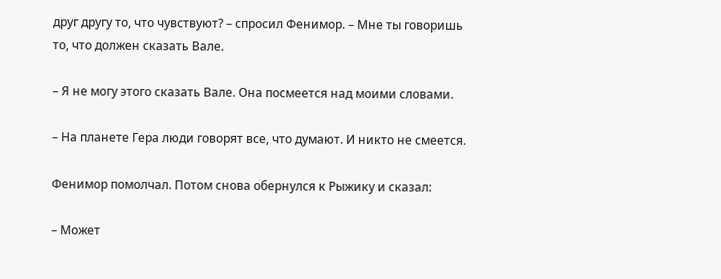друг другу то, что чувствуют? – спросил Фенимор. – Мне ты говоришь то, что должен сказать Вале.

– Я не могу этого сказать Вале. Она посмеется над моими словами.

– На планете Гера люди говорят все, что думают. И никто не смеется.

Фенимор помолчал. Потом снова обернулся к Рыжику и сказал:

– Может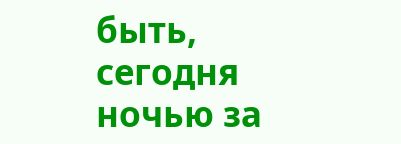быть, сегодня ночью за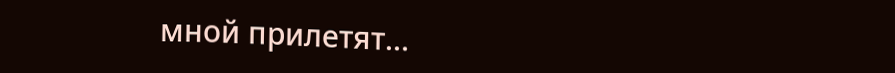мной прилетят…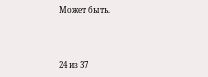Может быть.



24 из 37